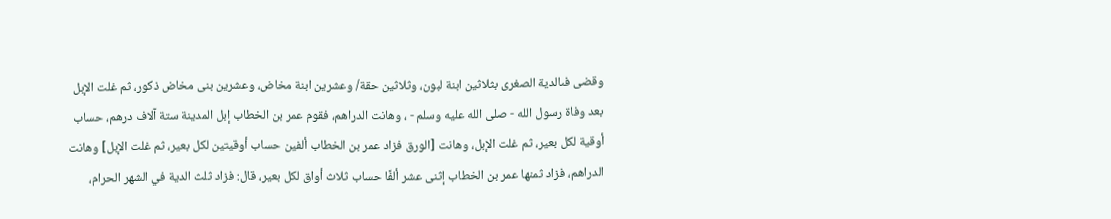وقضى فىالدية الصغرى بثلاثين ابنة لبون، وثلاثين حقة/ وعشرين ابنة مخاض، وعشرين بنى مخاض ذكور، ثم غلت الإبل بعد وفاة رسول الله - صلى الله عليه وسلم - ، وهانت الدراهم، فقوم عمر بن الخطاب إبل المدينة ستة آلاف درهم، حساب أوقية لكل بعير، ثم غلت الإبل، وهانت [الورق فزاد عمر بن الخطاب ألفين حساب أوقيتين لكل بعير، ثم غلت الإبل] وهانت الدراهم، فزاد ثمنها عمر بن الخطاب إثنى عشر ألفًا حساب ثلاث أواق لكل بعير، قال: فزاد ثلث الدية في الشهر الحرام،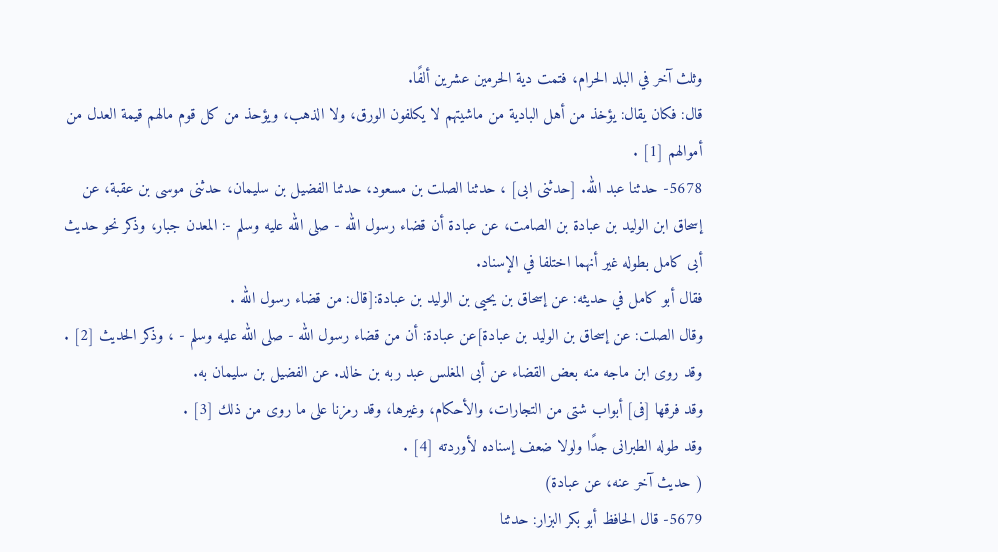وثلث آخر في البلد الحرام، فتمت دية الحرمين عشرين ألفًا.
قال: فكان يقال: يؤخذ من أهل البادية من ماشيتهم لا يكلفون الورق، ولا الذهب، ويؤحذ من كل قوم مالهم قيمة العدل من أموالهم [1] .
5678- حدثنا عبد الله. [حدثنى ابى] ، حدثنا الصلت بن مسعود، حدثنا الفضيل بن سليمان، حدثنى موسى بن عقبة، عن إسحاق ابن الوليد بن عبادة بن الصامت، عن عبادة أن قضاء رسول الله - صلى الله عليه وسلم -: المعدن جبار، وذكر نحو حديث أبى كامل بطوله غير أنهما اختلفا في الإسناد.
فقال أبو كامل في حديثه: عن إسحاق بن يحيى بن الوليد بن عبادة:[قال: من قضاء رسول الله .
وقال الصلت: عن إسحاق بن الوليد بن عبادة]عن عبادة: أن من قضاء رسول الله - صلى الله عليه وسلم - ، وذكر الحديث [2] .
وقد روى ابن ماجه منه بعض القضاء عن أبى المغلس عبد ربه بن خالد. عن الفضيل بن سليمان به.
وقد فرقها [فى] أبواب شتى من التجارات، والأحكام، وغيرها، وقد رمزنا على ما روى من ذلك [3] .
وقد طوله الطبرانى جدًا ولولا ضعف إسناده لأوردته [4] .
( حديث آخر عنه، عن عبادة)
5679- قال الحافظ أبو بكر البزار: حدثنا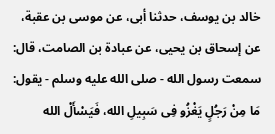خالد بن يوسف، حدثنا أبى، عن موسى بن عقبة، عن إسحاق بن يحيى، عن عبادة بن الصامت، قال: سمعت رسول الله - صلى الله عليه وسلم - يقول: مَا مِنْ رَجُلٍ يَغْزُو فِى سَبِيلِ الله، فَيَسْأَلْ الله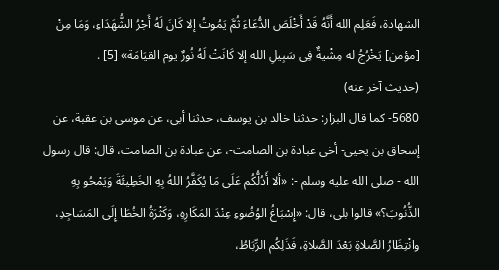الشهادة، فَعَلِم الله أَنَّهُ قَدْ أَخْلَصَ الدُّعَاءَ ثُمَّ يَمُوتُ إلا كَانَ لَهُ أَجْرُ الشُّهَدَاءِ، وَمَا مِنْ [مؤمن] يَخْرُجُ له مِشْيةٌ فِى سَبِيلِ الله إلا كَانَتْ لَهُ نُورٌ يوم القيَامَة» [5] .
(حديث آخر عنه)
5680- كما قال البزار: حدثنا خالد بن يوسف، حدثنا أبى، عن موسى بن عقبة، عن إسحاق بن يحيى- أخى عبادة بن الصامت-، عن عبادة بن الصامت، قال: قال رسول الله - صلى الله عليه وسلم -: «ألا أَدُلُّكُم عَلَى مَا يُكَفَّرُ اللهُ بِهِ الخَطِيئَةَ وَيَمْحُو بِهِ الذُّنُوبَ؟» قالوا بلى، قال: «إِسْبَاغُ الوُضُوءِ عِنْدَ المَكَارِهِ، وَكَثْرَةُ الخُطَا إِلَى المَسَاجِدِ، وانْتِظَارُ الصَّلاةِ بَعْدَ الصَّلاةِ، فَذَلِكُم الرِّبَاطُ،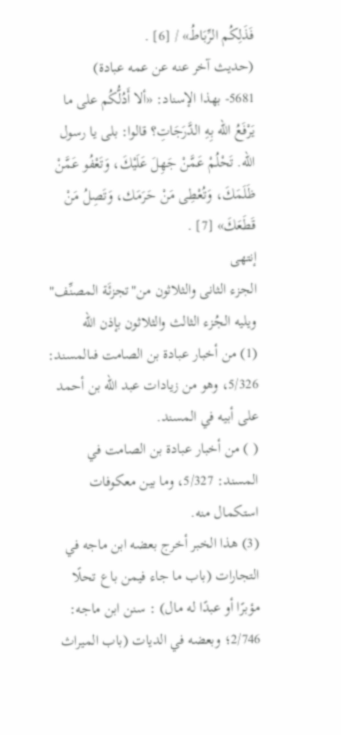فَذَلِكُم الرِّبَاطُ» / [6] .
(حديث آخر عنه عن عمه عبادة)
5681- بهذا الإسناد: «ألا أَدُلُّكُم على ما يَرْفَعُ الله بِهِ الدَّرَجَاتِ؟ قالوا: بلى يا رسول الله. تَحْلُمْ عَمَّنْ جَهِلَ عَلَيْكَ، وَتَعْفُو عَمَّنْ ظَلَمَكَ، وَتُعْطِى مَنْ حَرَمَك، وَتَصِلُ مَنْ قَطَعَكَ» [7] .
إنتهى
الجزء الثانى والثلاثون من"تجزئَة المصنِّف"
ويليه الجُزء الثالث والثلاثون بإذن الله
(1) من أخبار عبادة بن الصامت فىالمسند: 5/326، وهو من زيادات عبد الله بن أحمد على أبيه في المسند.
( ) من أخبار عبادة بن الصامت في المسند: 5/327، وما بين معكوفات استكمال منه.
(3) هذا الخبر أخرج بعضه ابن ماجه في التجارات (باب ما جاء فيمن باع تحلًا مؤبرًا أو عبدًا له مال) : سنن ابن ماجه: 2/746؛ وبعضه في الديات (باب الميراث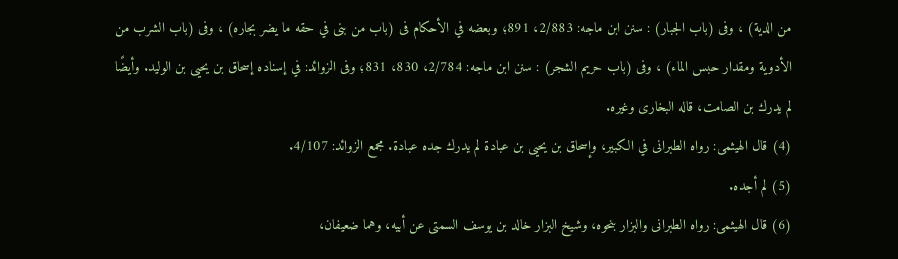من الدية) ، وفى (باب الجبار) : سنن ابن ماجه: 2/883، 891؛ وبعضه في الأحكام فى (باب من بنى في حقه ما يضر بجاره) ، وفى (باب الشرب من الأدوية ومقدار حبس الماء) ، وفى (باب حريم الشجر) : سنن ابن ماجه: 2/784، 830، 831؛ وفى الزوائد: في إسناده إسحاق بن يحيى بن الوليد. وأيضًا لم يدرك بن الصامت، قاله البخارى وغيره.
(4) قال الهيثمى: رواه الطبرانى في الكبير، وإسحاق بن يحيى بن عبادة لم يدرك جده عبادة. مجمع الزوائد: 4/107.
(5) لم أجده.
(6) قال الهيثمى: رواه الطبرانى والبزار بنحوه، وشيخ البزار خالد بن يوسف السمتى عن أبيه، وهما ضعيفان،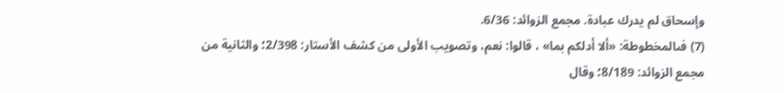وإسحاق لم يدرك عبادة. مجمع الزوائد: 6/36.
(7) فىالمخطوطة: «ألا أدلكم بما» ، قالوا: نعم، وتصويب الأولى من كشف الأستار: 2/398؛ والثانية من مجمع الزوائد: 8/189؛ وقال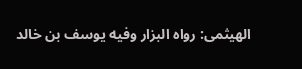الهيثمى: رواه البزار وفيه يوسف بن خالد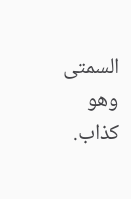السمتى وهو كذاب.